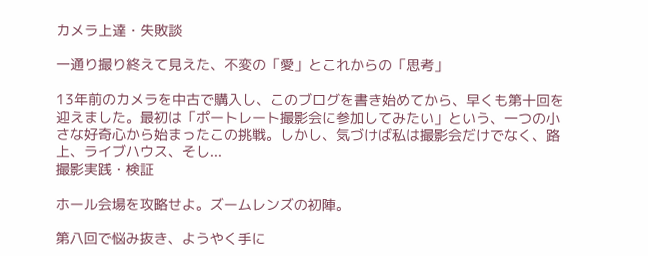カメラ上達・失敗談

一通り撮り終えて見えた、不変の「愛」とこれからの「思考」

13年前のカメラを中古で購入し、このブログを書き始めてから、早くも第十回を迎えました。最初は「ポートレート撮影会に参加してみたい」という、一つの小さな好奇心から始まったこの挑戦。しかし、気づけば私は撮影会だけでなく、路上、ライブハウス、そし...
撮影実践・検証

ホール会場を攻略せよ。ズームレンズの初陣。

第八回で悩み抜き、ようやく手に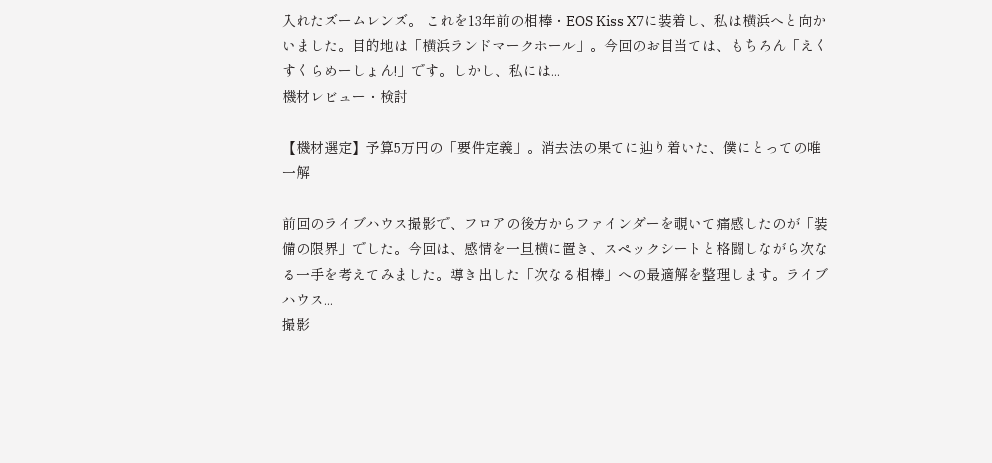入れたズームレンズ。 これを13年前の相棒・EOS Kiss X7に装着し、私は横浜へと向かいました。目的地は「横浜ランドマークホール」。今回のお目当ては、もちろん「えくすくらめーしょん!」です。しかし、私には...
機材レビュー・検討

【機材選定】予算5万円の「要件定義」。消去法の果てに辿り着いた、僕にとっての唯一解

前回のライブハウス撮影で、フロアの後方からファインダーを覗いて痛感したのが「装備の限界」でした。今回は、感情を一旦横に置き、スペックシートと格闘しながら次なる一手を考えてみました。導き出した「次なる相棒」への最適解を整理します。ライブハウス...
撮影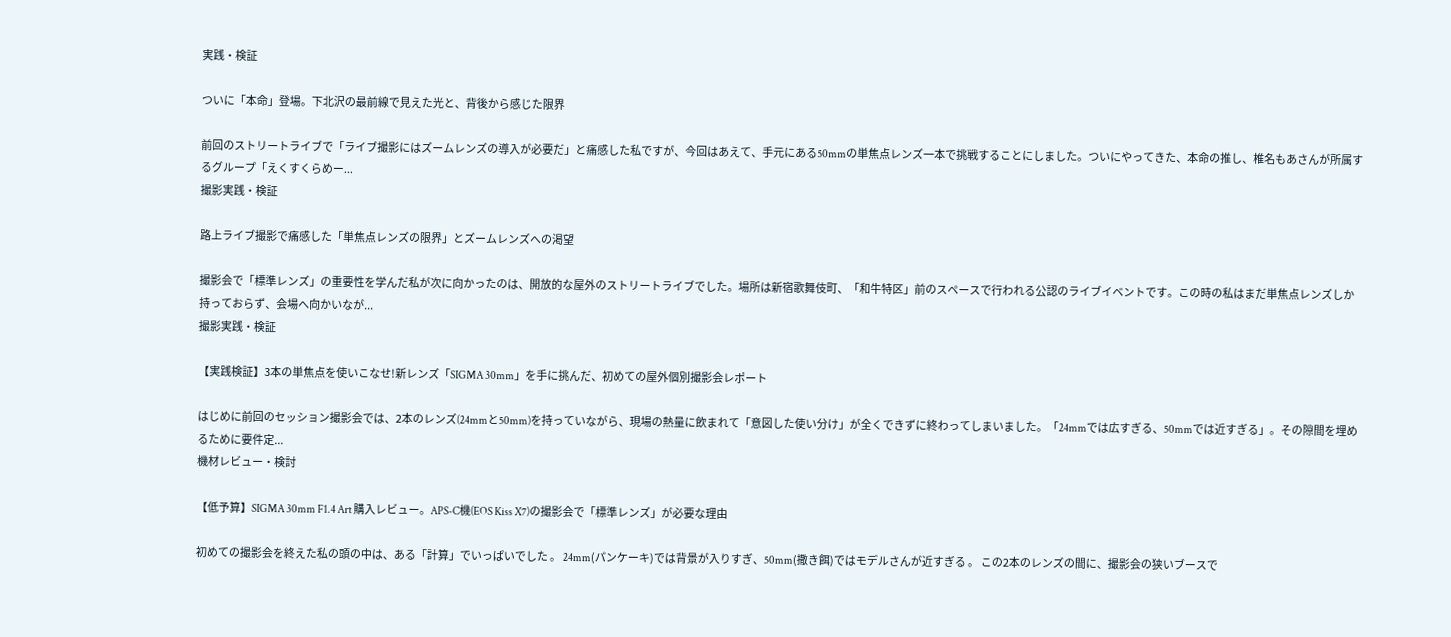実践・検証

ついに「本命」登場。下北沢の最前線で見えた光と、背後から感じた限界

前回のストリートライブで「ライブ撮影にはズームレンズの導入が必要だ」と痛感した私ですが、今回はあえて、手元にある50mmの単焦点レンズ一本で挑戦することにしました。ついにやってきた、本命の推し、椎名もあさんが所属するグループ「えくすくらめー...
撮影実践・検証

路上ライブ撮影で痛感した「単焦点レンズの限界」とズームレンズへの渇望

撮影会で「標準レンズ」の重要性を学んだ私が次に向かったのは、開放的な屋外のストリートライブでした。場所は新宿歌舞伎町、「和牛特区」前のスペースで行われる公認のライブイベントです。この時の私はまだ単焦点レンズしか持っておらず、会場へ向かいなが...
撮影実践・検証

【実践検証】3本の単焦点を使いこなせ!新レンズ「SIGMA 30mm」を手に挑んだ、初めての屋外個別撮影会レポート

はじめに前回のセッション撮影会では、2本のレンズ(24mmと50mm)を持っていながら、現場の熱量に飲まれて「意図した使い分け」が全くできずに終わってしまいました。「24mmでは広すぎる、50mmでは近すぎる」。その隙間を埋めるために要件定...
機材レビュー・検討

【低予算】SIGMA 30mm F1.4 Art 購入レビュー。APS-C機(EOS Kiss X7)の撮影会で「標準レンズ」が必要な理由

初めての撮影会を終えた私の頭の中は、ある「計算」でいっぱいでした 。 24mm(パンケーキ)では背景が入りすぎ、50mm(撒き餌)ではモデルさんが近すぎる 。 この2本のレンズの間に、撮影会の狭いブースで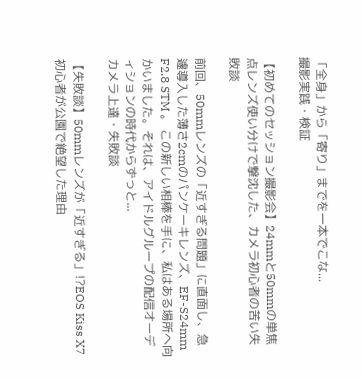「全身」から「寄り」までを一本でこな...
撮影実践・検証

【初めてのセッション撮影会】24mmと50mmの単焦点レンズ使い分けで撃沈した、カメラ初心者の苦い失敗談

前回、50mmレンズの「近すぎる問題」に直面し、急遽導入した薄さ2cmのパンケーキレンズ、EF-S24mm F2.8 STM 。 この新しい相棒を手に、私はある場所へ向かいました。それは、アイドルグループの配信オーディションの時代からずっと...
カメラ上達・失敗談

【失敗談】50mmレンズが「近すぎる」!?EOS Kiss X7初心者が公園で絶望した理由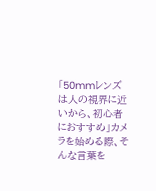「50mmレンズは人の視界に近いから、初心者におすすめ」カメラを始める際、そんな言葉を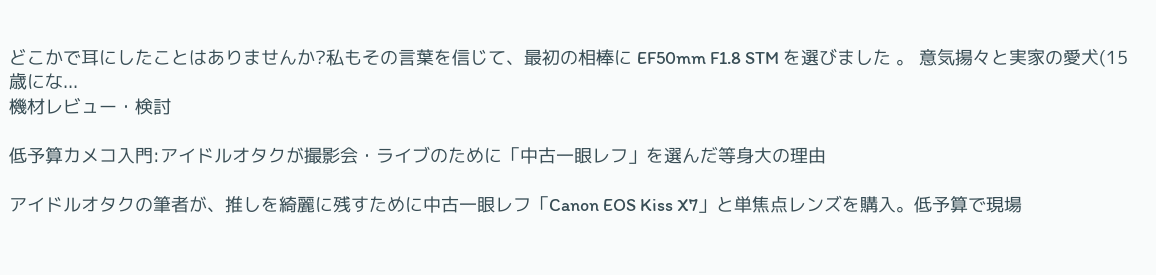どこかで耳にしたことはありませんか?私もその言葉を信じて、最初の相棒に EF50mm F1.8 STM を選びました 。 意気揚々と実家の愛犬(15歳にな...
機材レビュー・検討

低予算カメコ入門:アイドルオタクが撮影会・ライブのために「中古一眼レフ」を選んだ等身大の理由

アイドルオタクの筆者が、推しを綺麗に残すために中古一眼レフ「Canon EOS Kiss X7」と単焦点レンズを購入。低予算で現場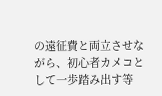の遠征費と両立させながら、初心者カメコとして一歩踏み出す等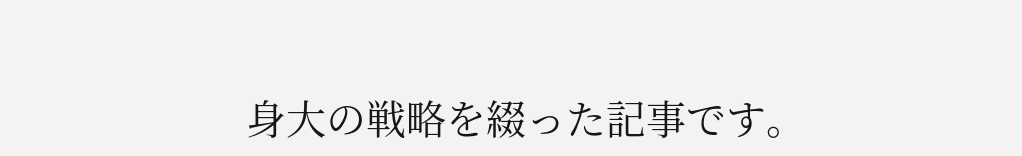身大の戦略を綴った記事です。